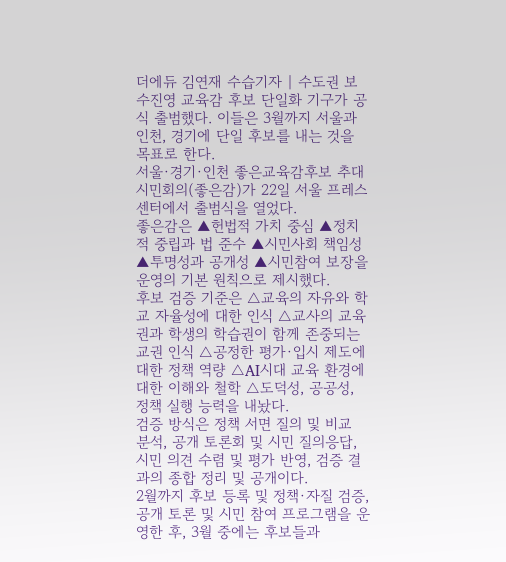더에듀 김연재 수습기자 | 수도권 보수진영 교육감 후보 단일화 기구가 공식 출범했다. 이들은 3월까지 서울과 인천, 경기에 단일 후보를 내는 것을 목표로 한다.
서울·경기·인천 좋은교육감후보 추대시민회의(좋은감)가 22일 서울 프레스센터에서 출범식을 열었다.
좋은감은 ▲헌법적 가치 중심 ▲정치적 중립과 법 준수 ▲시민사회 책임성 ▲투명성과 공개성 ▲시민참여 보장을 운영의 기본 원칙으로 제시했다.
후보 검증 기준은 △교육의 자유와 학교 자율성에 대한 인식 △교사의 교육권과 학생의 학습권이 함께 존중되는 교권 인식 △공정한 평가·입시 제도에 대한 정책 역량 △AI시대 교육 환경에 대한 이해와 철학 △도덕성, 공공성, 정책 실행 능력을 내놨다.
검증 방식은 정책 서면 질의 및 비교 분석, 공개 토론회 및 시민 질의응답, 시민 의견 수렴 및 평가 반영, 검증 결과의 종합 정리 및 공개이다.
2월까지 후보 등록 및 정책·자질 검증, 공개 토론 및 시민 참여 프로그램을 운영한 후, 3월 중에는 후보들과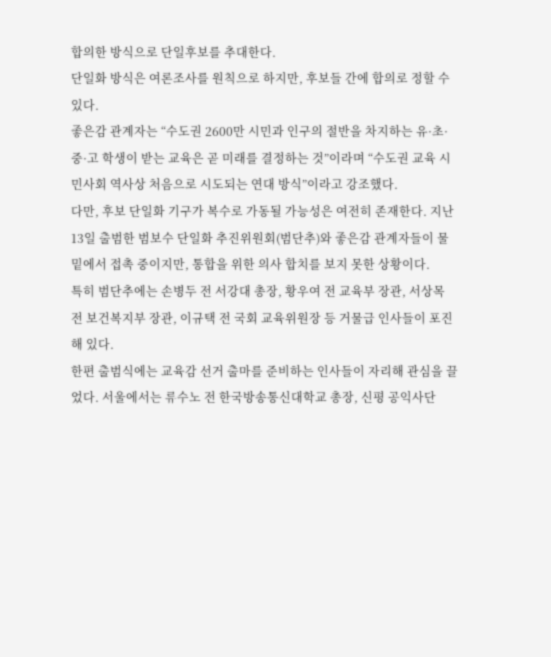합의한 방식으로 단일후보를 추대한다.
단일화 방식은 여론조사를 원칙으로 하지만, 후보들 간에 합의로 정할 수 있다.
좋은감 관계자는 “수도권 2600만 시민과 인구의 절반을 차지하는 유·초·중·고 학생이 받는 교육은 곧 미래를 결정하는 것”이라며 “수도권 교육 시민사회 역사상 처음으로 시도되는 연대 방식”이라고 강조했다.
다만, 후보 단일화 기구가 복수로 가동될 가능성은 여전히 존재한다. 지난 13일 출범한 범보수 단일화 추진위원회(범단추)와 좋은감 관계자들이 물밑에서 접촉 중이지만, 통합을 위한 의사 합치를 보지 못한 상황이다.
특히 범단추에는 손병두 전 서강대 총장, 황우여 전 교육부 장관, 서상목 전 보건복지부 장관, 이규택 전 국회 교육위원장 등 거물급 인사들이 포진해 있다.
한편 출범식에는 교육감 선거 출마를 준비하는 인사들이 자리해 관심을 끌었다. 서울에서는 류수노 전 한국방송통신대학교 총장, 신평 공익사단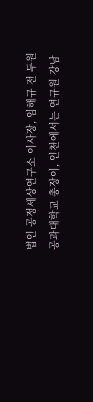법인 공정세상연구소 이사장, 임해규 전 두원공과대학교 총장이, 인천에서는 연규원 강남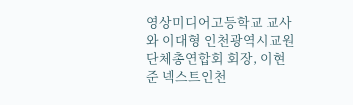영상미디어고등학교 교사와 이대형 인천광역시교원단체총연합회 회장, 이현준 넥스트인천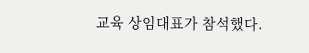교육 상임대표가 참석했다.